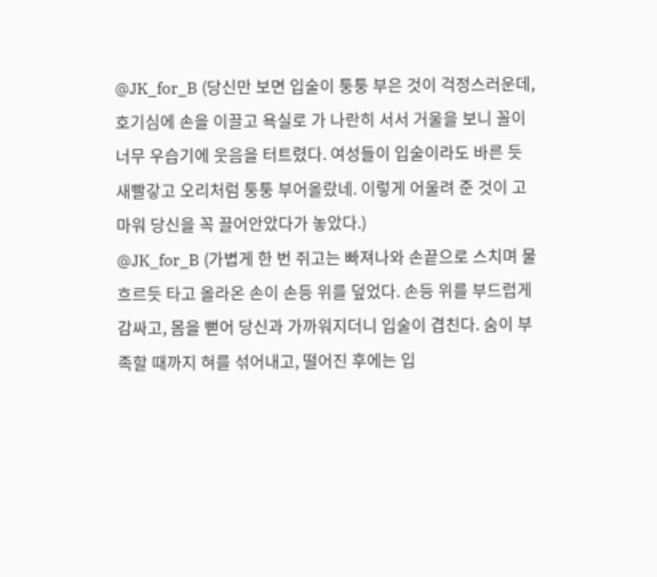@JK_for_B (당신만 보면 입술이 퉁퉁 부은 것이 걱정스러운데, 호기심에 손을 이끌고 욕실로 가 나란히 서서 거울을 보니 꼴이 너무 우습기에 웃음을 터트렸다. 여성들이 입술이라도 바른 듯 새빨갛고 오리처럼 퉁퉁 부어올랐네. 이렇게 어울려 준 것이 고마워 당신을 꼭 끌어안았다가 놓았다.)
@JK_for_B (가볍게 한 번 쥐고는 빠져나와 손끝으로 스치며 물 흐르듯 타고 올라온 손이 손등 위를 덮었다. 손등 위를 부드럽게 감싸고, 몸을 뻗어 당신과 가까워지더니 입술이 겹친다. 숨이 부족할 때까지 혀를 섞어내고, 떨어진 후에는 입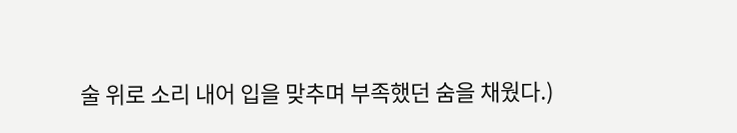술 위로 소리 내어 입을 맞추며 부족했던 숨을 채웠다.)